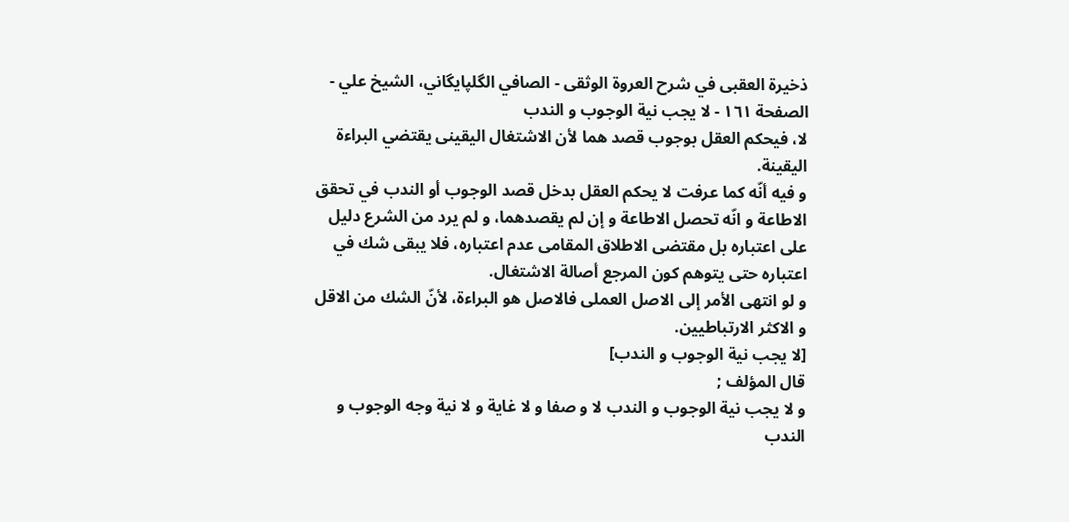ذخيرة العقبى في شرح العروة الوثقى - الصافي الگلپايگاني، الشيخ علي - الصفحة ١٦١ - لا يجب نية الوجوب و الندب
لا، فيحكم العقل بوجوب قصد هما لأن الاشتغال اليقينى يقتضي البراءة اليقينة.
و فيه أنّه كما عرفت لا يحكم العقل بدخل قصد الوجوب أو الندب في تحقق الاطاعة و انّه تحصل الاطاعة و إن لم يقصدهما، و لم يرد من الشرع دليل على اعتباره بل مقتضى الاطلاق المقامى عدم اعتباره، فلا يبقى شك في اعتباره حتى يتوهم كون المرجع أصالة الاشتغال.
و لو انتهى الأمر إلى الاصل العملى فالاصل هو البراءة، لأنّ الشك من الاقل و الاكثر الارتباطيين.
[لا يجب نية الوجوب و الندب]
قال المؤلف ;
و لا يجب نية الوجوب و الندب لا و صفا و لا غاية و لا نية وجه الوجوب و الندب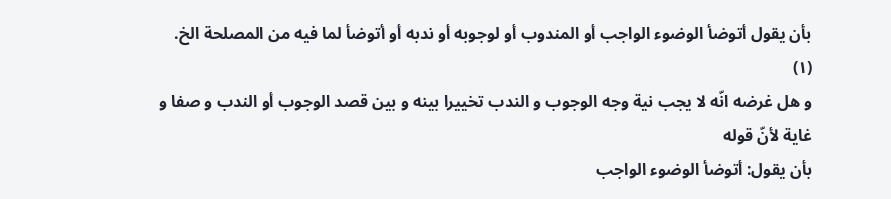بأن يقول أتوضأ الوضوء الواجب أو المندوب أو لوجوبه أو ندبه أو أتوضأ لما فيه من المصلحة الخ.
(١)
و هل غرضه انّه لا يجب نية وجه الوجوب و الندب تخييرا بينه و بين قصد الوجوب أو الندب و صفا و غاية لأنّ قوله
بأن يقول: أتوضأ الوضوء الواجب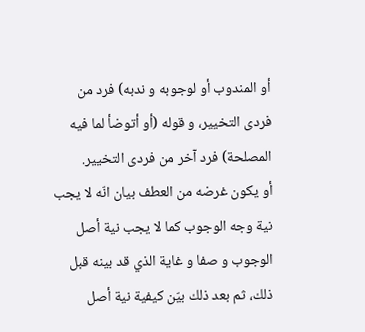أو المندوب أو لوجوبه و ندبه) فرد من فردى التخيير، و قوله (أو أتوضأ لما فيه المصلحة) فرد آخر من فردى التخيير.
أو يكون غرضه من العطف بيان انّه لا يجب نية وجه الوجوب كما لا يجب نية أصل الوجوب و صفا و غاية الذي قد بينه قبل ذلك، ثم بعد ذلك بيّن كيفية نية أصل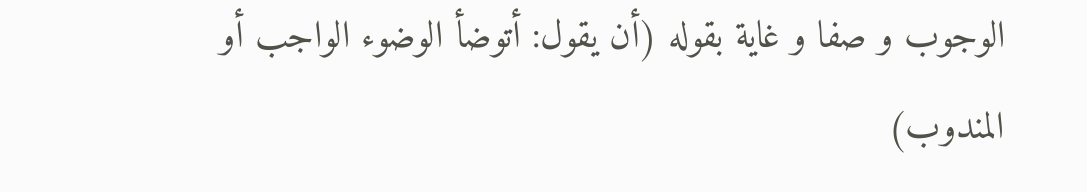الوجوب و صفا و غاية بقوله (أن يقول: أتوضأ الوضوء الواجب أو المندوب)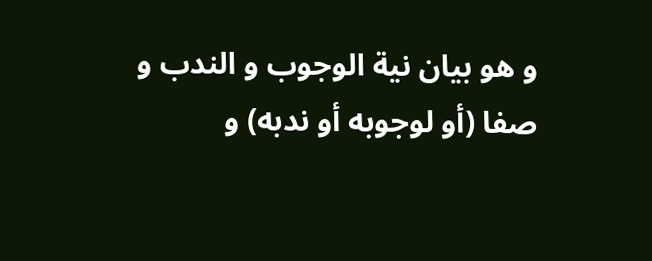و هو بيان نية الوجوب و الندب و صفا (أو لوجوبه أو ندبه) و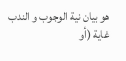هو بيان نية الوجوب و الندب غاية (أو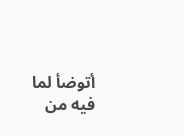أتوضأ لما فيه من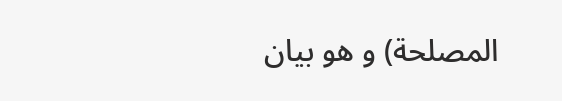المصلحة) و هو بيان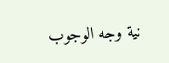نية وجه الوجوب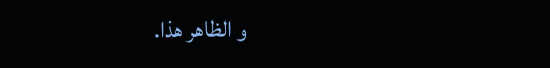و الظاهر هذا.